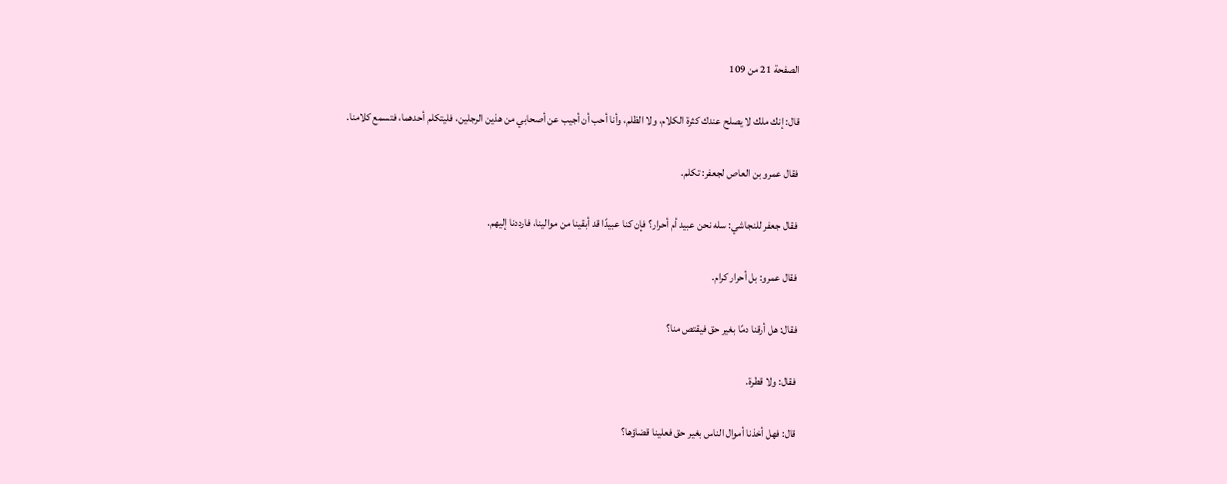الصفحة 21 من 109

قال: إنك ملك لا يصلح عندك كثرة الكلام، ولا الظلم، وأنا أحب أن أجيب عن أصحابي من هذين الرجلين، فليتكلم أحدهما، فتسمع كلامنا.

فقال عمرو بن العاص لجعفر: تكلم.

فقال جعفر للنجاشي: سله نحن عبيد أم أحرار؟ فإن كنا عبيدًا قد أبقينا من موالينا، فارددنا إليهم.

فقال عمرو: بل أحرار كرام.

فقال: هل أرقنا دمًا بغير حق فيقتص منا؟

فقال: ولا قطرة.

قال: فهل أخذنا أموال الناس بغير حق فعلينا قضاؤها؟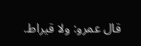قال عمرو: ولا قيراط.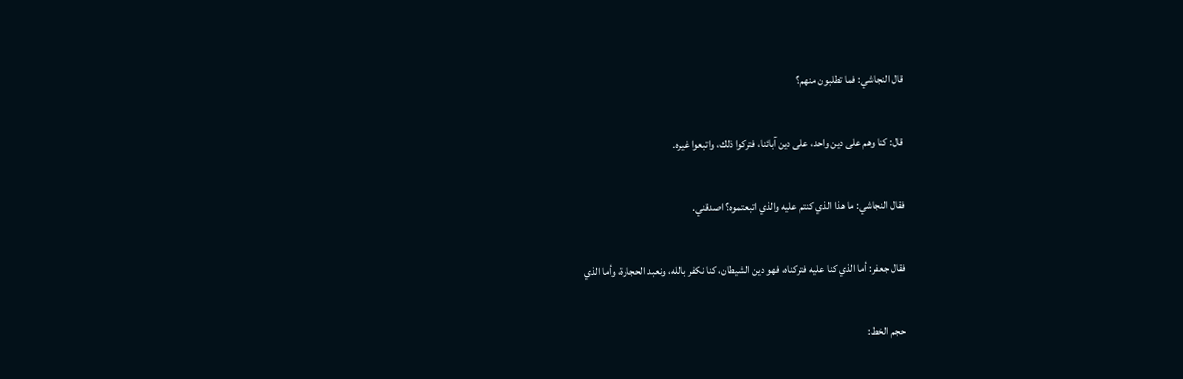قال النجاشي: فما تطلبون منهم؟

قال: كنا وهم على دين واحد، على دين آبائنا، فتركوا ذلك، واتبعوا غيره.

فقال النجاشي: ما هذا الذي كنتم عليه والذي اتبعتموه؟ اصدقني.

فقال جعفر: أما الذي كنا عليه فتركناه، فهو دين الشيطان، كنا نكفر بالله، ونعبد الحجارة، وأما الذي

حجم الخط: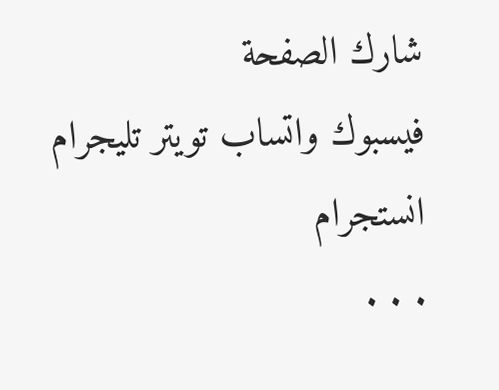شارك الصفحة
فيسبوك واتساب تويتر تليجرام انستجرام
. . .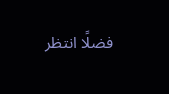فضلًا انتظر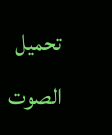تحميل الصوت